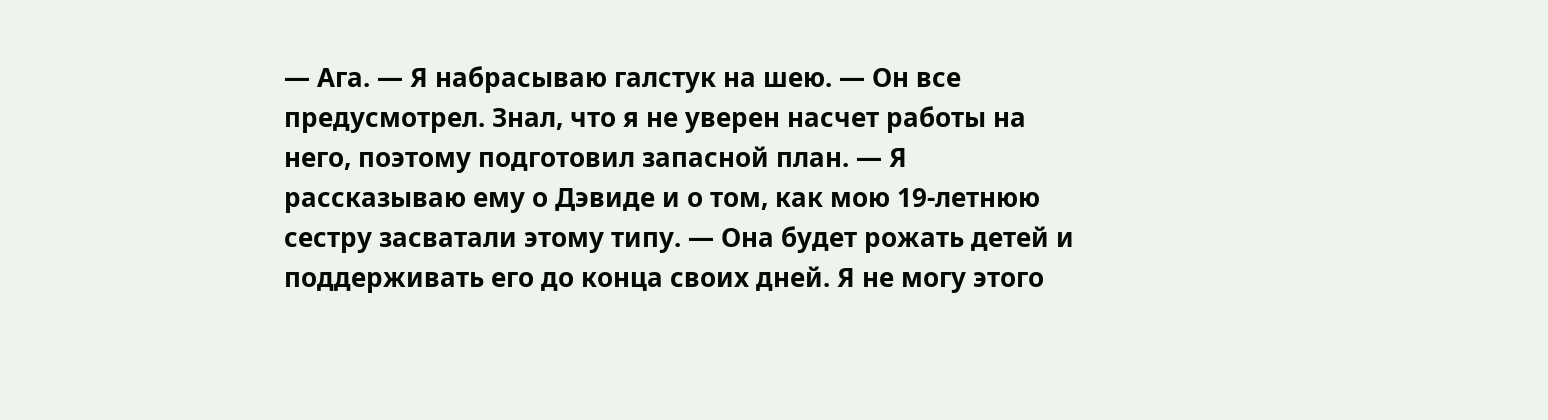— Ага. — Я набрасываю галстук на шею. — Он все предусмотрел. Знал, что я не уверен насчет работы на него, поэтому подготовил запасной план. — Я рассказываю ему о Дэвиде и о том, как мою 19-летнюю сестру засватали этому типу. — Она будет рожать детей и поддерживать его до конца своих дней. Я не могу этого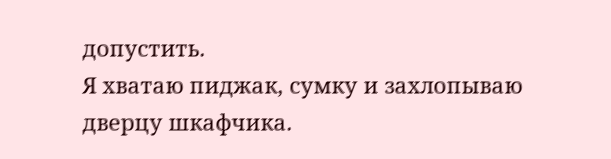допустить.
Я хватаю пиджак, сумку и захлопываю дверцу шкафчика.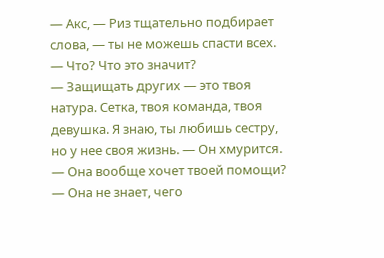— Акс, — Риз тщательно подбирает слова, — ты не можешь спасти всех.
— Что? Что это значит?
— Защищать других — это твоя натура. Сетка, твоя команда, твоя девушка. Я знаю, ты любишь сестру, но у нее своя жизнь. — Он хмурится. — Она вообще хочет твоей помощи?
— Она не знает, чего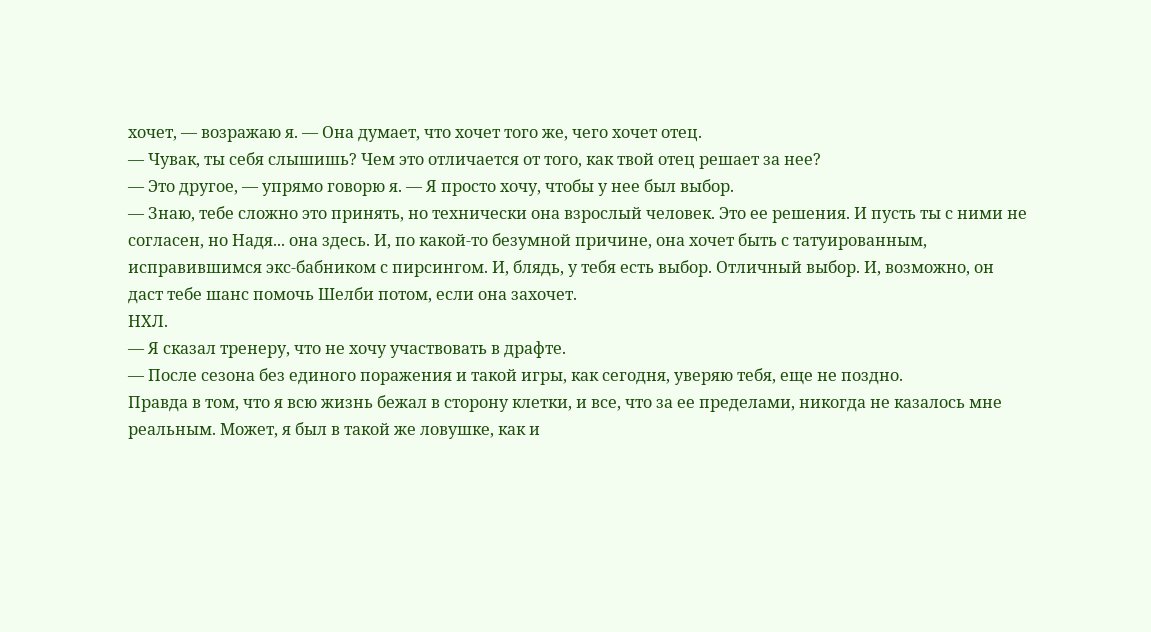хочет, — возражаю я. — Она думает, что хочет того же, чего хочет отец.
— Чувак, ты себя слышишь? Чем это отличается от того, как твой отец решает за нее?
— Это другое, — упрямо говорю я. — Я просто хочу, чтобы у нее был выбор.
— Знаю, тебе сложно это принять, но технически она взрослый человек. Это ее решения. И пусть ты с ними не согласен, но Надя... она здесь. И, по какой-то безумной причине, она хочет быть с татуированным, исправившимся экс-бабником с пирсингом. И, блядь, у тебя есть выбор. Отличный выбор. И, возможно, он даст тебе шанс помочь Шелби потом, если она захочет.
НХЛ.
— Я сказал тренеру, что не хочу участвовать в драфте.
— После сезона без единого поражения и такой игры, как сегодня, уверяю тебя, еще не поздно.
Правда в том, что я всю жизнь бежал в сторону клетки, и все, что за ее пределами, никогда не казалось мне реальным. Может, я был в такой же ловушке, как и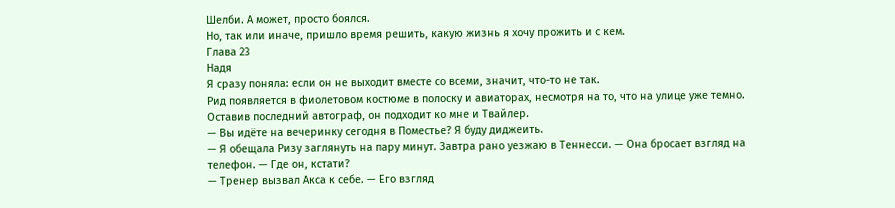Шелби. А может, просто боялся.
Но, так или иначе, пришло время решить, какую жизнь я хочу прожить и с кем.
Глава 23
Надя
Я сразу поняла: если он не выходит вместе со всеми, значит, что-то не так.
Рид появляется в фиолетовом костюме в полоску и авиаторах, несмотря на то, что на улице уже темно. Оставив последний автограф, он подходит ко мне и Твайлер.
— Вы идёте на вечеринку сегодня в Поместье? Я буду диджеить.
— Я обещала Ризу заглянуть на пару минут. Завтра рано уезжаю в Теннесси. — Она бросает взгляд на телефон. — Где он, кстати?
— Тренер вызвал Акса к себе. — Его взгляд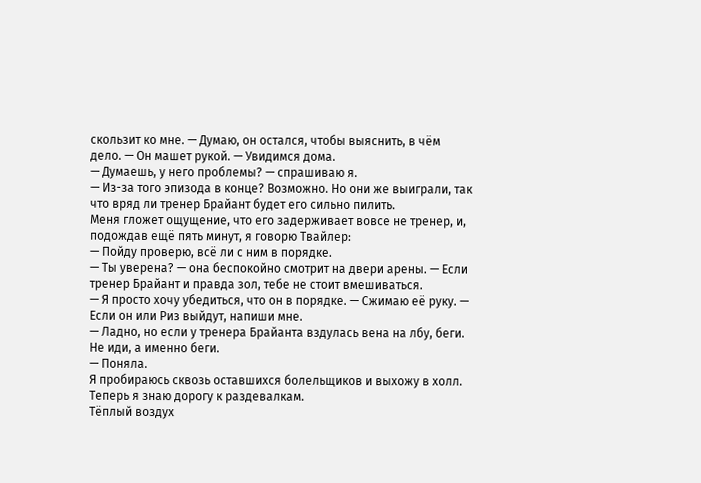скользит ко мне. — Думаю, он остался, чтобы выяснить, в чём дело. — Он машет рукой. — Увидимся дома.
— Думаешь, у него проблемы? — спрашиваю я.
— Из-за того эпизода в конце? Возможно. Но они же выиграли, так что вряд ли тренер Брайант будет его сильно пилить.
Меня гложет ощущение, что его задерживает вовсе не тренер, и, подождав ещё пять минут, я говорю Твайлер:
— Пойду проверю, всё ли с ним в порядке.
— Ты уверена? — она беспокойно смотрит на двери арены. — Если тренер Брайант и правда зол, тебе не стоит вмешиваться.
— Я просто хочу убедиться, что он в порядке. — Сжимаю её руку. — Если он или Риз выйдут, напиши мне.
— Ладно, но если у тренера Брайанта вздулась вена на лбу, беги. Не иди, а именно беги.
— Поняла.
Я пробираюсь сквозь оставшихся болельщиков и выхожу в холл. Теперь я знаю дорогу к раздевалкам.
Тёплый воздух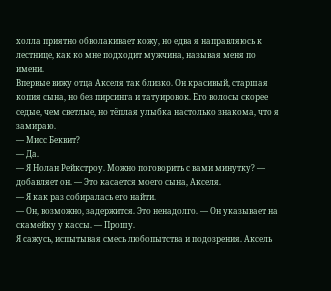холла приятно обволакивает кожу, но едва я направляюсь к лестнице, как ко мне подходит мужчина, называя меня по имени.
Впервые вижу отца Акселя так близко. Он красивый, старшая копия сына, но без пирсинга и татуировок. Его волосы скорее седые, чем светлые, но тёплая улыбка настолько знакома, что я замираю.
— Мисс Беквит?
— Да.
— Я Нолан Рейкстроу. Можно поговорить с вами минутку? — добавляет он. — Это касается моего сына, Акселя.
— Я как раз собиралась его найти.
— Он, возможно, задержится. Это ненадолго. — Он указывает на скамейку у кассы. — Прошу.
Я сажусь, испытывая смесь любопытства и подозрения. Аксель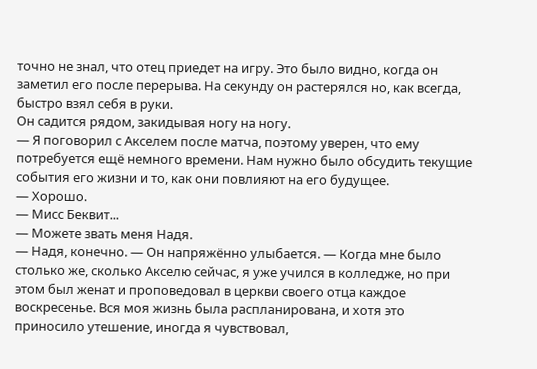точно не знал, что отец приедет на игру. Это было видно, когда он заметил его после перерыва. На секунду он растерялся но, как всегда, быстро взял себя в руки.
Он садится рядом, закидывая ногу на ногу.
— Я поговорил с Акселем после матча, поэтому уверен, что ему потребуется ещё немного времени. Нам нужно было обсудить текущие события его жизни и то, как они повлияют на его будущее.
— Хорошо.
— Мисс Беквит...
— Можете звать меня Надя.
— Надя, конечно. — Он напряжённо улыбается. — Когда мне было столько же, сколько Акселю сейчас, я уже учился в колледже, но при этом был женат и проповедовал в церкви своего отца каждое воскресенье. Вся моя жизнь была распланирована, и хотя это приносило утешение, иногда я чувствовал,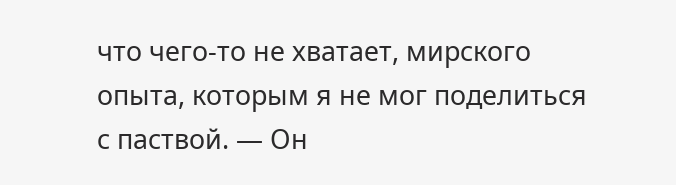что чего-то не хватает, мирского опыта, которым я не мог поделиться с паствой. — Он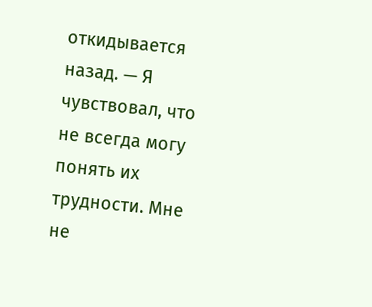откидывается назад. — Я чувствовал, что не всегда могу понять их трудности. Мне не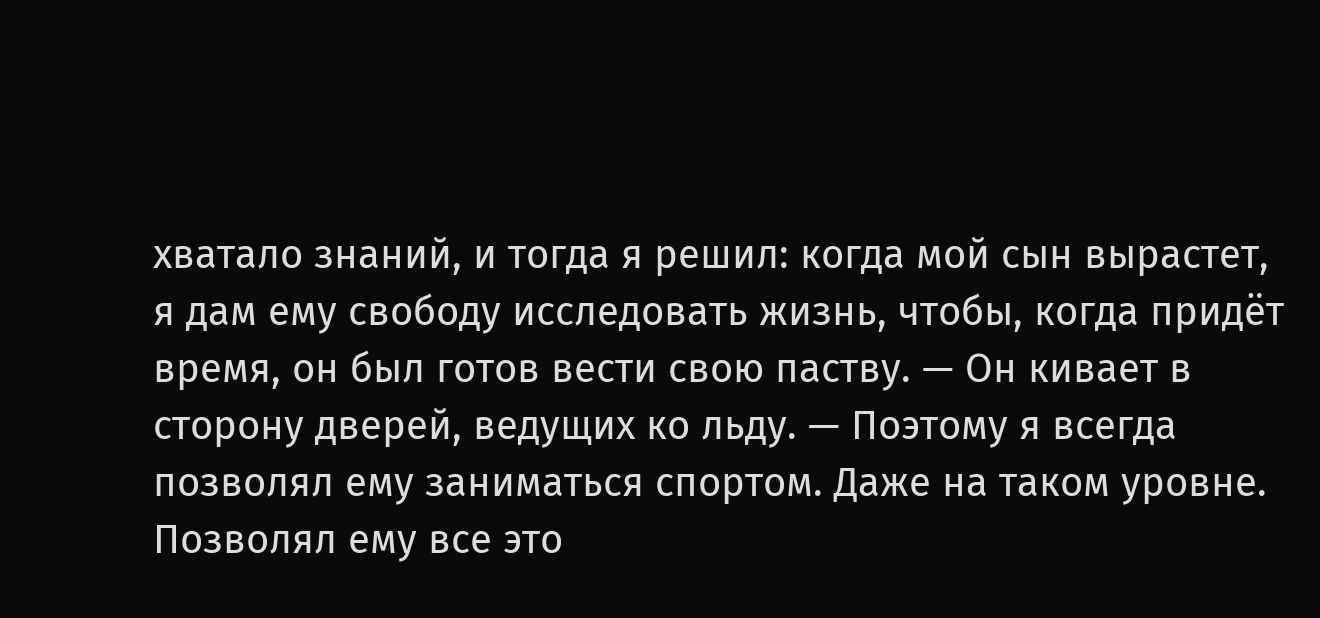хватало знаний, и тогда я решил: когда мой сын вырастет, я дам ему свободу исследовать жизнь, чтобы, когда придёт время, он был готов вести свою паству. — Он кивает в сторону дверей, ведущих ко льду. — Поэтому я всегда позволял ему заниматься спортом. Даже на таком уровне. Позволял ему все это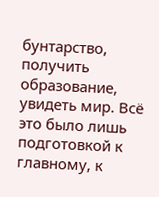бунтарство, получить образование, увидеть мир. Всё это было лишь подготовкой к главному, к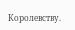Королевству.